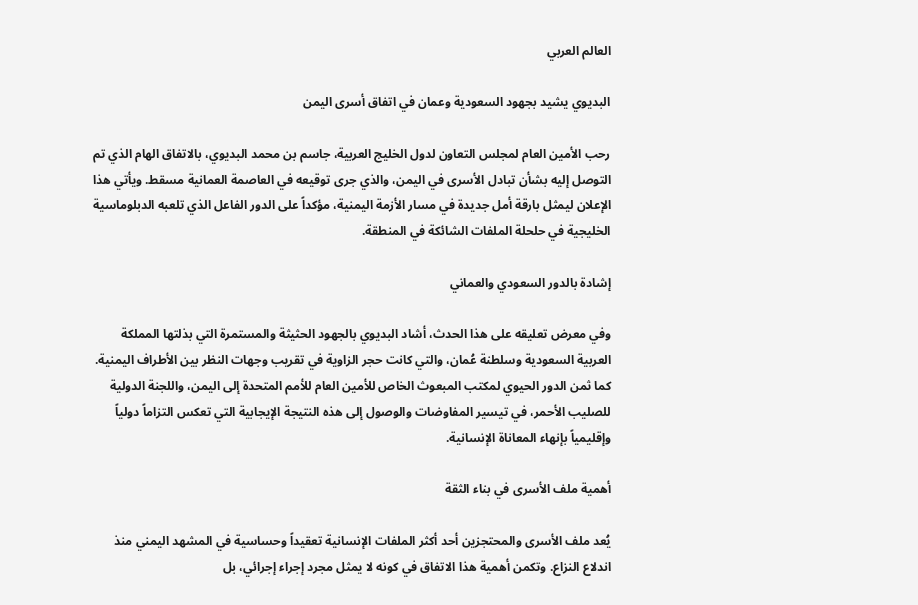العالم العربي

البديوي يشيد بجهود السعودية وعمان في اتفاق أسرى اليمن

رحب الأمين العام لمجلس التعاون لدول الخليج العربية، جاسم بن محمد البديوي، بالاتفاق الهام الذي تم التوصل إليه بشأن تبادل الأسرى في اليمن، والذي جرى توقيعه في العاصمة العمانية مسقط. ويأتي هذا الإعلان ليمثل بارقة أمل جديدة في مسار الأزمة اليمنية، مؤكداً على الدور الفاعل الذي تلعبه الدبلوماسية الخليجية في حلحلة الملفات الشائكة في المنطقة.

إشادة بالدور السعودي والعماني

وفي معرض تعليقه على هذا الحدث، أشاد البديوي بالجهود الحثيثة والمستمرة التي بذلتها المملكة العربية السعودية وسلطنة عُمان، والتي كانت حجر الزاوية في تقريب وجهات النظر بين الأطراف اليمنية. كما ثمن الدور الحيوي لمكتب المبعوث الخاص للأمين العام للأمم المتحدة إلى اليمن، واللجنة الدولية للصليب الأحمر، في تيسير المفاوضات والوصول إلى هذه النتيجة الإيجابية التي تعكس التزاماً دولياً وإقليمياً بإنهاء المعاناة الإنسانية.

أهمية ملف الأسرى في بناء الثقة

يُعد ملف الأسرى والمحتجزين أحد أكثر الملفات الإنسانية تعقيداً وحساسية في المشهد اليمني منذ اندلاع النزاع. وتكمن أهمية هذا الاتفاق في كونه لا يمثل مجرد إجراء إجرائي، بل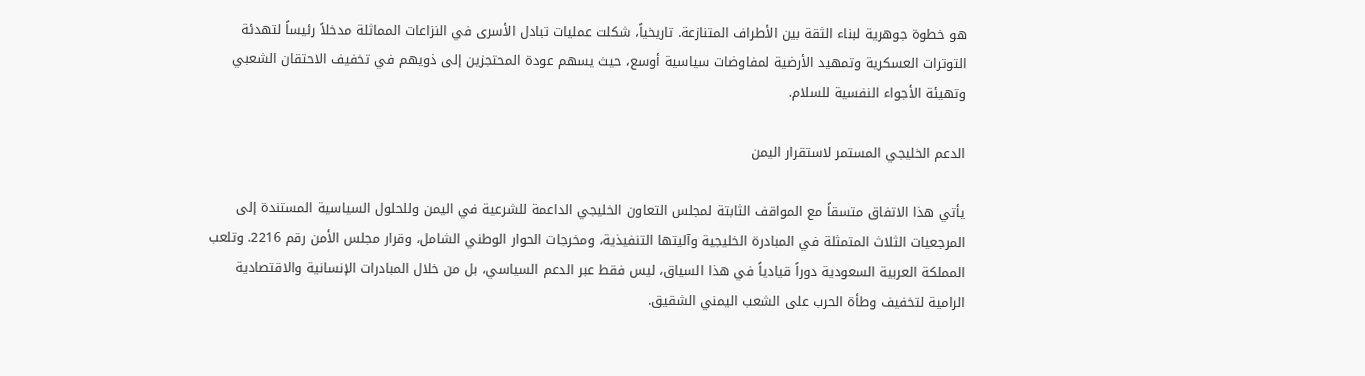هو خطوة جوهرية لبناء الثقة بين الأطراف المتنازعة. تاريخياً، شكلت عمليات تبادل الأسرى في النزاعات المماثلة مدخلاً رئيساً لتهدئة التوترات العسكرية وتمهيد الأرضية لمفاوضات سياسية أوسع، حيث يسهم عودة المحتجزين إلى ذويهم في تخفيف الاحتقان الشعبي وتهيئة الأجواء النفسية للسلام.

الدعم الخليجي المستمر لاستقرار اليمن

يأتي هذا الاتفاق متسقاً مع المواقف الثابتة لمجلس التعاون الخليجي الداعمة للشرعية في اليمن وللحلول السياسية المستندة إلى المرجعيات الثلاث المتمثلة في المبادرة الخليجية وآليتها التنفيذية، ومخرجات الحوار الوطني الشامل، وقرار مجلس الأمن رقم 2216. وتلعب المملكة العربية السعودية دوراً قيادياً في هذا السياق، ليس فقط عبر الدعم السياسي، بل من خلال المبادرات الإنسانية والاقتصادية الرامية لتخفيف وطأة الحرب على الشعب اليمني الشقيق.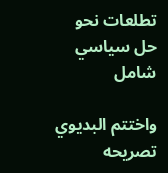تطلعات نحو حل سياسي شامل

واختتم البديوي تصريحه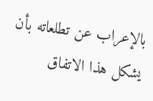بالإعراب عن تطلعاته بأن يشكل هذا الاتفاق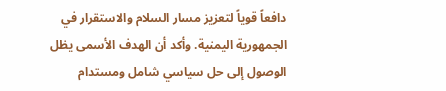دافعاً قوياً لتعزيز مسار السلام والاستقرار في الجمهورية اليمنية. وأكد أن الهدف الأسمى يظل الوصول إلى حل سياسي شامل ومستدام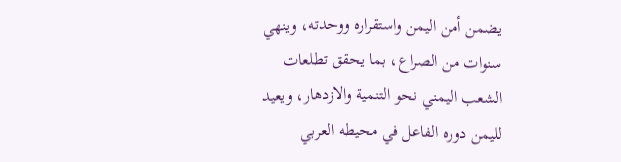يضمن أمن اليمن واستقراره ووحدته، وينهي سنوات من الصراع، بما يحقق تطلعات الشعب اليمني نحو التنمية والازدهار، ويعيد لليمن دوره الفاعل في محيطه العربي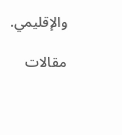والإقليمي.

مقالات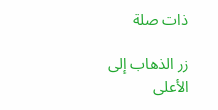ذات صلة

زر الذهاب إلى الأعلى